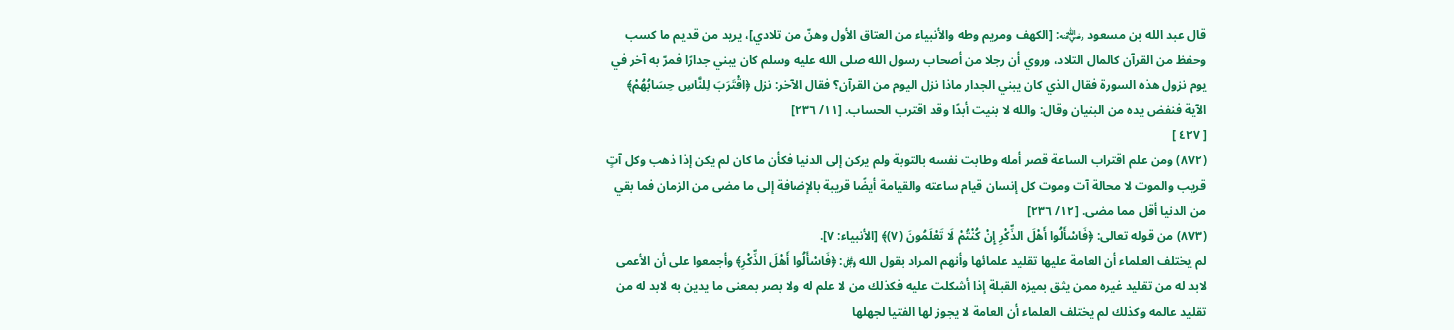قال عبد الله بن مسعود ﵁: [الكهف ومريم وطه والأنبياء من العتاق الأول وهنّ من تلادي]، يريد من قديم ما كسب وحفظ من القرآن كالمال التلاد، وروي أن رجلا من أصحاب رسول الله صلى الله عليه وسلم كان يبني جدارًا فمرّ به آخر في يوم نزول هذه السورة فقال الذي كان يبني الجدار ماذا نزل اليوم من القرآن؟ فقال الآخر: نزل ﴿اقْتَرَبَ لِلنَّاسِ حِسَابُهُمْ﴾ الآية فنفض يده من البنيان وقال: والله لا بنيت أبدًا وقد اقترب الحساب. [١١/ ٢٣٦]
[ ٤٢٧ ]
(٨٧٢) ومن علم اقتراب الساعة قصر أمله وطابت نفسه بالتوبة ولم يركن إلى الدنيا فكأن ما كان لم يكن إذا ذهب وكل آتٍ قريب والموت لا محالة آت وموت كل إنسان قيام ساعته والقيامة أيضًا قريبة بالإضافة إلى ما مضى من الزمان فما بقي من الدنيا أقل مما مضى. [١٢/ ٢٣٦]
(٨٧٣) من قوله تعالى: ﴿فَاسْأَلُوا أَهْلَ الذِّكْرِ إِنْ كُنْتُمْ لَا تَعْلَمُونَ (٧)﴾ [الأنبياء: ٧].
لم يختلف العلماء أن العامة عليها تقليد علمائها وأنهم المراد بقول الله ﷿: ﴿فَاسْأَلُوا أَهْلَ الذِّكْرِ﴾ وأجمعوا على أن الأعمى لابد له من تقليد غيره ممن يثق بميزه القبلة إذا أشكلت عليه فكذلك من لا علم له ولا بصر بمعنى ما يدين به لابد له من تقليد عالمه وكذلك لم يختلف العلماء أن العامة لا يجوز لها الفتيا لجهلها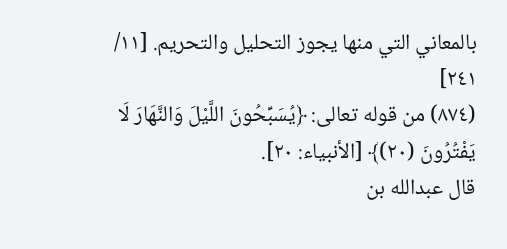بالمعاني التي منها يجوز التحليل والتحريم. [١١/ ٢٤١]
(٨٧٤) من قوله تعالى: ﴿يُسَبِّحُونَ اللَّيْلَ وَالنَّهَارَ لَا يَفْتُرُونَ (٢٠)﴾ [الأنبياء: ٢٠].
قال عبدالله بن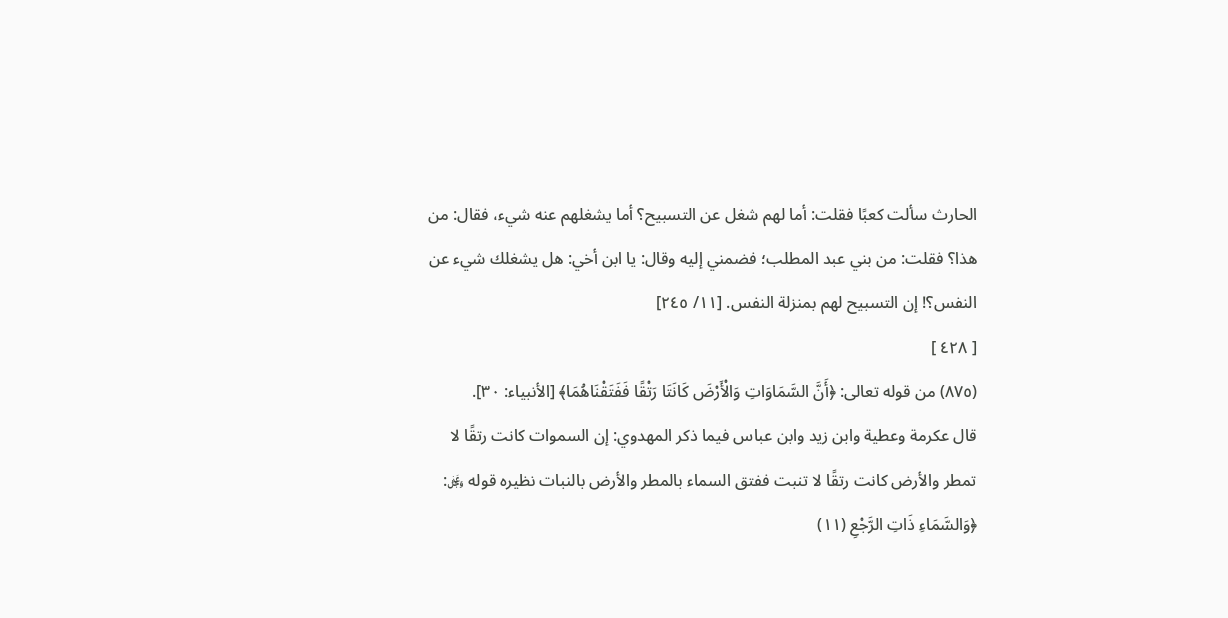الحارث سألت كعبًا فقلت: أما لهم شغل عن التسبيح؟ أما يشغلهم عنه شيء، فقال: من هذا؟ فقلت: من بني عبد المطلب؛ فضمني إليه وقال: يا ابن أخي: هل يشغلك شيء عن النفس؟! إن التسبيح لهم بمنزلة النفس. [١١/ ٢٤٥]
[ ٤٢٨ ]
(٨٧٥) من قوله تعالى: ﴿أَنَّ السَّمَاوَاتِ وَالْأَرْضَ كَانَتَا رَتْقًا فَفَتَقْنَاهُمَا﴾ [الأنبياء: ٣٠].
قال عكرمة وعطية وابن زيد وابن عباس فيما ذكر المهدوي: إن السموات كانت رتقًا لا تمطر والأرض كانت رتقًا لا تنبت ففتق السماء بالمطر والأرض بالنبات نظيره قوله ﷿: ﴿وَالسَّمَاءِ ذَاتِ الرَّجْعِ (١١)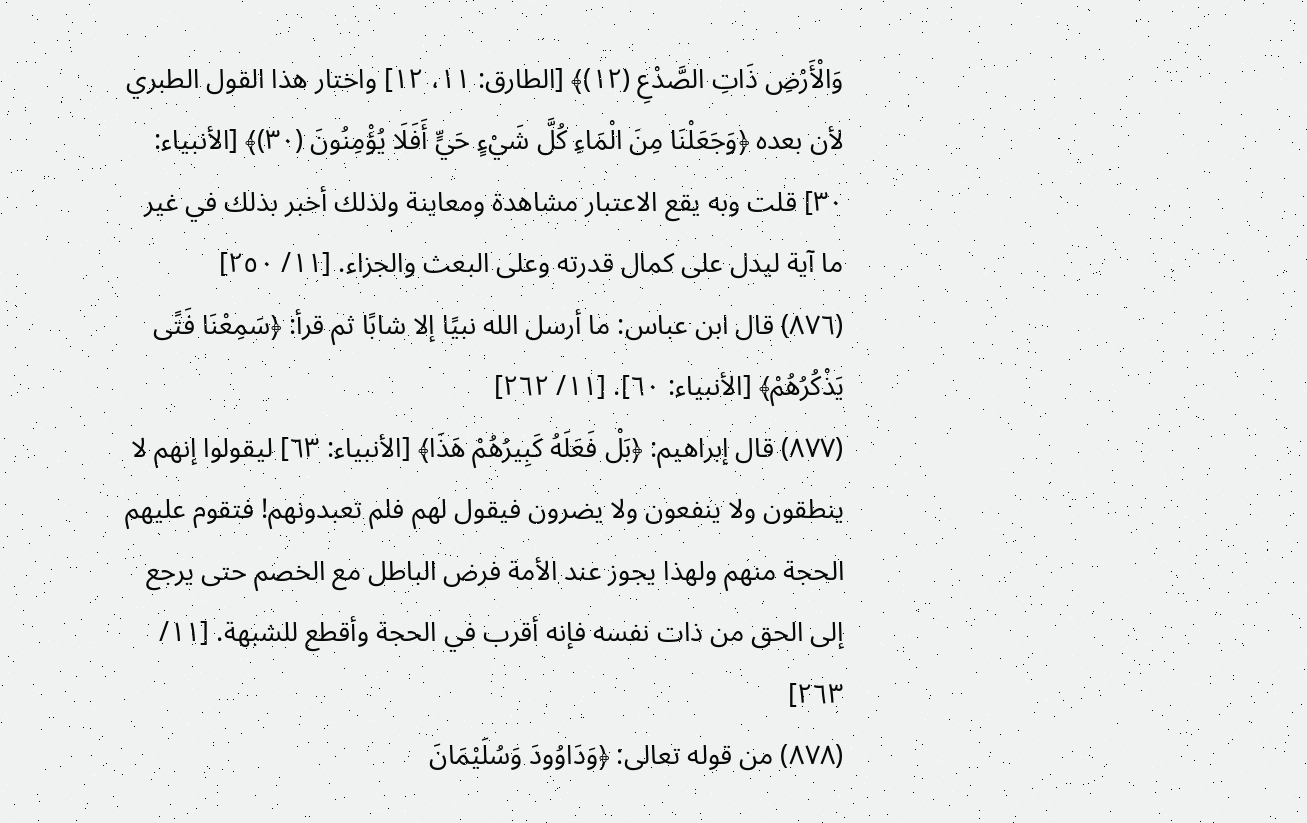وَالْأَرْضِ ذَاتِ الصَّدْعِ (١٢)﴾ [الطارق: ١١، ١٢] واختار هذا القول الطبري لأن بعده ﴿وَجَعَلْنَا مِنَ الْمَاءِ كُلَّ شَيْءٍ حَيٍّ أَفَلَا يُؤْمِنُونَ (٣٠)﴾ [الأنبياء: ٣٠] قلت وبه يقع الاعتبار مشاهدة ومعاينة ولذلك أخبر بذلك في غير ما آية ليدل على كمال قدرته وعلى البعث والجزاء. [١١/ ٢٥٠]
(٨٧٦) قال ابن عباس: ما أرسل الله نبيًا إلا شابًا ثم قرأ: ﴿سَمِعْنَا فَتًى يَذْكُرُهُمْ﴾ [الأنبياء: ٦٠]. [١١/ ٢٦٢]
(٨٧٧) قال إبراهيم: ﴿بَلْ فَعَلَهُ كَبِيرُهُمْ هَذَا﴾ [الأنبياء: ٦٣] ليقولوا إنهم لا ينطقون ولا ينفعون ولا يضرون فيقول لهم فلم تعبدونهم! فتقوم عليهم الحجة منهم ولهذا يجوز عند الأمة فرض الباطل مع الخصم حتى يرجع إلى الحق من ذات نفسه فإنه أقرب في الحجة وأقطع للشبهة. [١١/ ٢٦٣]
(٨٧٨) من قوله تعالى: ﴿وَدَاوُودَ وَسُلَيْمَانَ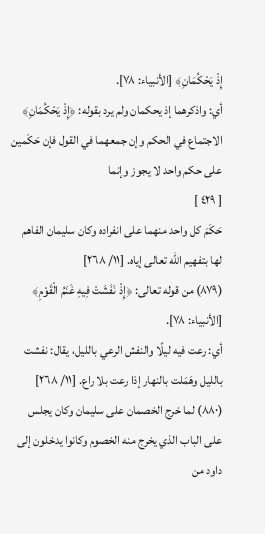إِذْ يَحْكُمَانِ﴾ [الأنبياء: ٧٨].
أي: واذكرهما إذ يحكمان ولم يرد بقوله: ﴿إِذْ يَحْكُمَانِ﴾ الاجتماع في الحكم وإن جمعهما في القول فإن حَكَمين على حكم واحد لا يجوز وإنما
[ ٤٢٩ ]
حَكَمَ كل واحد منهما على انفراده وكان سليمان الفاهم لها بتفهيم الله تعالى إياه. [١١/ ٢٦٨]
(٨٧٩) من قوله تعالى: ﴿إِذْ نَفَشَتْ فِيهِ غَنَمُ الْقَوْمِ﴾ [الأنبياء: ٧٨].
أي: رعت فيه ليلًا والنفش الرعي بالليل، يقال: نفشت بالليل وهَمَلت بالنهار إذا رعت بلا راع. [١١/ ٢٦٨]
(٨٨٠) لما خرج الخصمان على سليمان وكان يجلس على الباب الذي يخرج منه الخصوم وكانوا يدخلون إلى داود من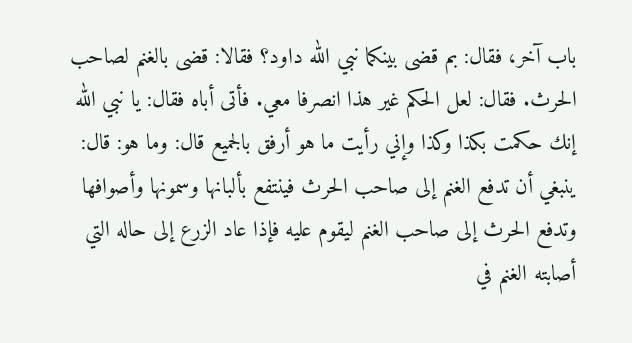باب آخر، فقال: بم قضى بينكما نبي الله داود؟ فقالا: قضى بالغنم لصاحب الحرث. فقال: لعل الحكم غير هذا انصرفا معي. فأتى أباه فقال: يا نبي الله إنك حكمت بكذا وكذا وإني رأيت ما هو أرفق بالجميع قال: وما هو: قال: ينبغي أن تدفع الغنم إلى صاحب الحرث فينتفع بألبانها وسمونها وأصوافها وتدفع الحرث إلى صاحب الغنم ليقوم عليه فإذا عاد الزرع إلى حاله التي أصابته الغنم في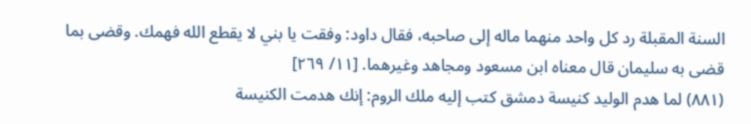السنة المقبلة رد كل واحد منهما ماله إلى صاحبه، فقال داود: وفقت يا بني لا يقطع الله فهمك. وقضى بما قضى به سليمان قال معناه ابن مسعود ومجاهد وغيرهما. [١١/ ٢٦٩]
(٨٨١) لما هدم الوليد كنيسة دمشق كتب إليه ملك الروم: إنك هدمت الكنيسة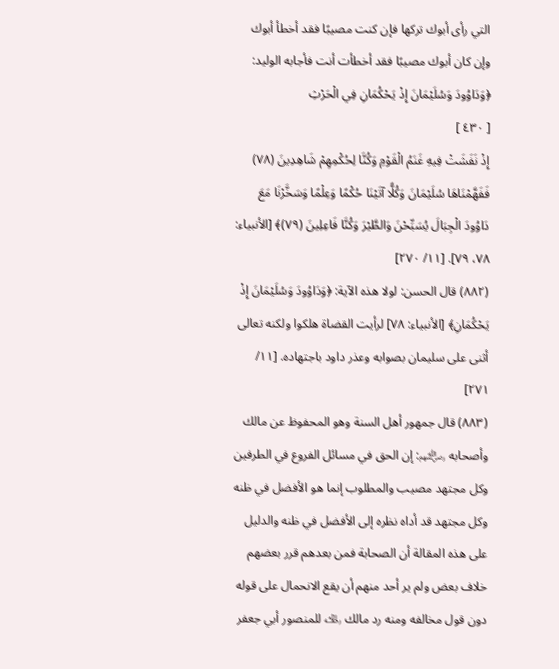التي رأى أبوك تركها فإن كنت مصيبًا فقد أخطأ أبوك وإن كان أبوك مصيبًا فقد أخطأت أنت فأجابه الوليد: ﴿وَدَاوُودَ وَسُلَيْمَانَ إِذْ يَحْكُمَانِ فِي الْحَرْثِ
[ ٤٣٠ ]
إِذْ نَفَشَتْ فِيهِ غَنَمُ الْقَوْمِ وَكُنَّا لِحُكْمِهِمْ شَاهِدِينَ (٧٨) فَفَهَّمْنَاهَا سُلَيْمَانَ وَكُلًّا آتَيْنَا حُكْمًا وَعِلْمًا وَسَخَّرْنَا مَعَ دَاوُودَ الْجِبَالَ يُسَبِّحْنَ وَالطَّيْرَ وَكُنَّا فَاعِلِينَ (٧٩)﴾ [الأنبياء: ٧٨، ٧٩]. [١١/ ٢٧٠]
(٨٨٢) قال الحسن: لولا هذه الآية: ﴿وَدَاوُودَ وَسُلَيْمَانَ إِذْ يَحْكُمَانِ﴾ [الأنبياء: ٧٨] لرأيت القضاة هلكوا ولكنه تعالى أثنى على سليمان بصوابه وعذر داود باجتهاده. [١١/ ٢٧١]
(٨٨٣) قال جمهور أهل السنة وهو المحفوظ عن مالك وأصحابه ﵃: إن الحق في مسائل الفروع في الطرفين وكل مجتهد مصيب والمطلوب إنما هو الأفضل في ظنه وكل مجتهد قد أداه نظره إلى الأفضل في ظنه والدليل على هذه المقالة أن الصحابة فمن بعدهم قرر بعضهم خلاف بعض ولم ير أحد منهم أن يقع الانحمال على قوله دون قول مخالفه ومنه رد مالك ﵀ للمنصور أبي جعفر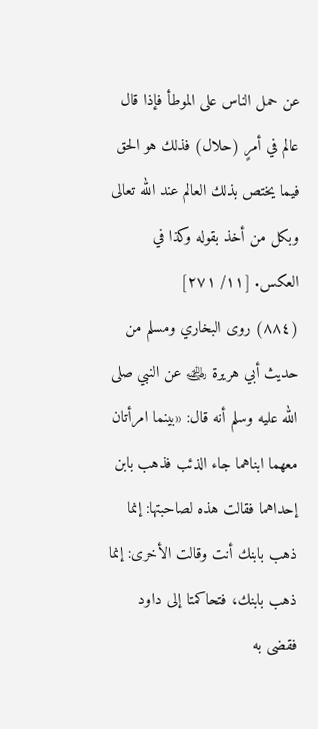عن حمل الناس على الموطأ فإذا قال عالم في أمرٍ (حلال) فذلك هو الحق فيما يختص بذلك العالم عند الله تعالى وبكل من أخذ بقوله وكذا في العكس. [١١/ ٢٧١]
(٨٨٤) روى البخاري ومسلم من حديث أبي هريرة ﵁ عن النبي صلى الله عليه وسلم أنه قال: «بينما امرأتان معهما ابناهما جاء الذئب فذهب بابن إحداهما فقالت هذه لصاحبتها: إنما ذهب بابنك أنت وقالت الأخرى: إنما ذهب بابنك، فتحاكمتا إلى داود فقضى به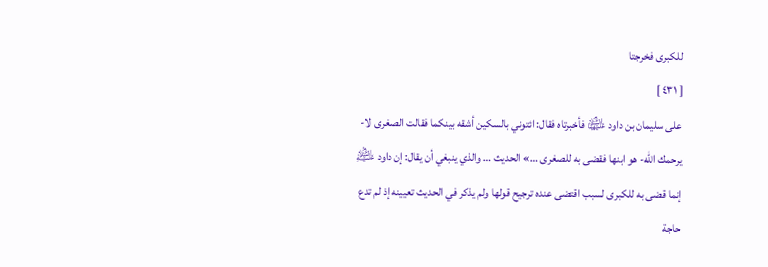للكبرى فخرجتا
[ ٤٣١ ]
على سليمان بن داود ﵉ فأخبرتاه فقال: ائتوني بالسكين أشقه بينكما فقالت الصغرى لا- يرحمك الله- هو ابنها فقضى به للصغرى …» الحديث … والذي ينبغي أن يقال: إن داود ﵇ إنما قضى به للكبرى لسبب اقتضى عنده ترجيح قولها ولم يذكر في الحديث تعيينه إذ لم تدع حاجة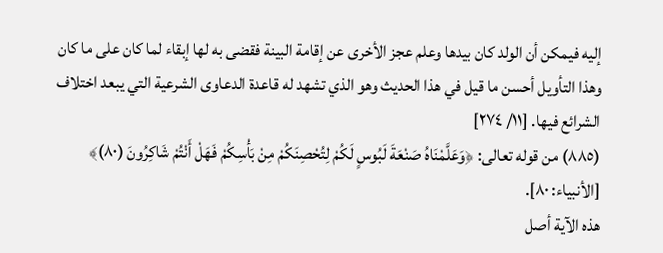إليه فيمكن أن الولد كان بيدها وعلم عجز الأخرى عن إقامة البينة فقضى به لها إبقاء لما كان على ما كان وهذا التأويل أحسن ما قيل في هذا الحديث وهو الذي تشهد له قاعدة الدعاوى الشرعية التي يبعد اختلاف الشرائع فيها. [١١/ ٢٧٤]
(٨٨٥) من قوله تعالى: ﴿وَعَلَّمْنَاهُ صَنْعَةَ لَبُوسٍ لَكُمْ لِتُحْصِنَكُمْ مِنْ بَأْسِكُمْ فَهَلْ أَنْتُمْ شَاكِرُونَ (٨٠)﴾ [الأنبياء: ٨٠].
هذه الآية أصل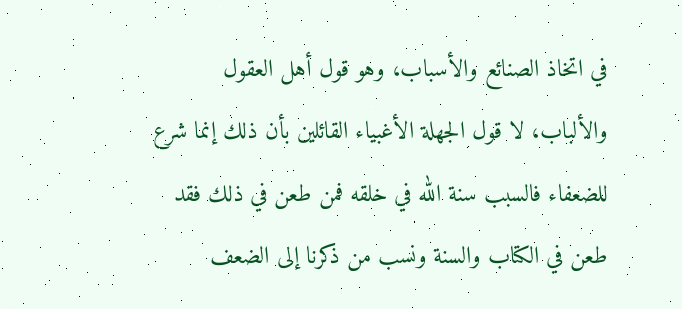في اتخاذ الصنائع والأسباب، وهو قول أهل العقول والألباب، لا قول الجهلة الأغبياء القائلين بأن ذلك إنما شرع للضعفاء فالسبب سنة الله في خلقه فمن طعن في ذلك فقد طعن في الكتاب والسنة ونسب من ذكرنا إلى الضعف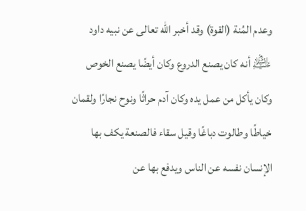وعدم المُنة (القوة) وقد أخبر الله تعالى عن نبيه داود ﵇ أنه كان يصنع الدروع وكان أيضًا يصنع الخوص وكان يأكل من عمل يده وكان آدم حراثًا ونوح نجارًا ولقمان خياطًا وطالوت دباغًا وقيل سقاء فالصنعة يكف بها الإنسان نفسه عن الناس ويدفع بها عن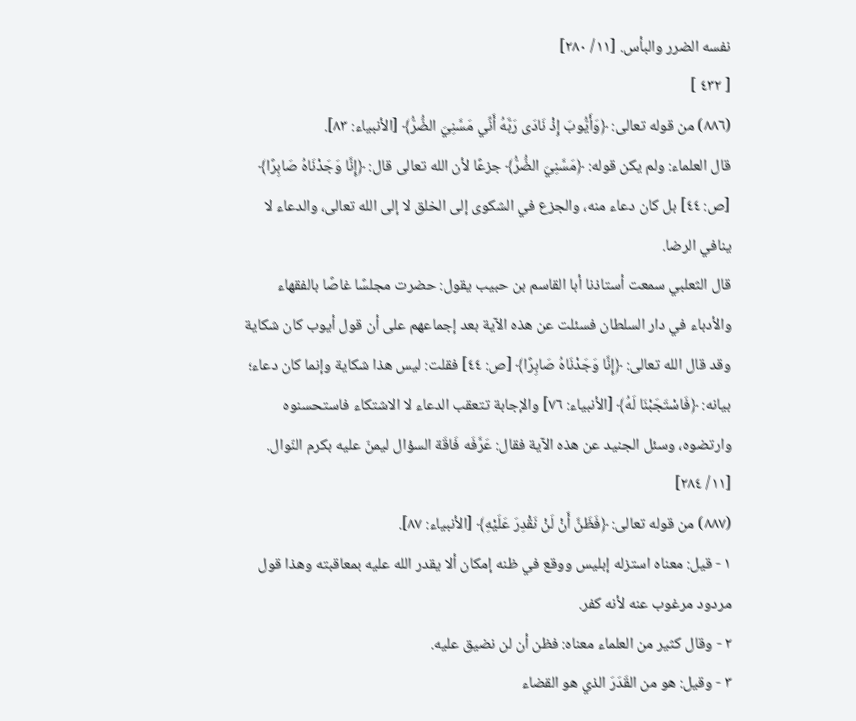نفسه الضرر والبأس. [١١/ ٢٨٠]
[ ٤٣٢ ]
(٨٨٦) من قوله تعالى: ﴿وَأَيُّوبَ إِذْ نَادَى رَبَّهُ أَنِّي مَسَّنِيَ الضُّرُّ﴾ [الأنبياء: ٨٣].
قال العلماء: ولم يكن قوله: ﴿مَسَّنِيَ الضُّرُّ﴾ جزعًا لأن الله تعالى قال: ﴿إِنَّا وَجَدْنَاهُ صَابِرًا﴾ [ص: ٤٤] بل كان دعاء منه، والجزع في الشكوى إلى الخلق لا إلى الله تعالى، والدعاء لا ينافي الرضا.
قال الثعلبي سمعت أستاذنا أبا القاسم بن حبيب يقول: حضرت مجلسًا غاصًا بالفقهاء والأدباء في دار السلطان فسئلت عن هذه الآية بعد إجماعهم على أن قول أيوب كان شكاية وقد قال الله تعالى: ﴿إِنَّا وَجَدْنَاهُ صَابِرًا﴾ [ص: ٤٤] فقلت: ليس هذا شكاية وإنما كان دعاء؛ بيانه: ﴿فَاسْتَجَبْنَا لَهُ﴾ [الأنبياء: ٧٦] والإجابة تتعقب الدعاء لا الاشتكاء فاستحسنوه وارتضوه، وسئل الجنيد عن هذه الآية فقال: عَرَّفَه فَاقَة السؤال ليمنّ عليه بكرم النّوال. [١١/ ٢٨٤]
(٨٨٧) من قوله تعالى: ﴿فَظَنَّ أَنْ لَنْ نَقْدِرَ عَلَيْهِ﴾ [الأنبياء: ٨٧].
١ - قيل: معناه استزله إبليس ووقع في ظنه إمكان ألا يقدر الله عليه بمعاقبته وهذا قول مردود مرغوب عنه لأنه كفر.
٢ - وقال كثير من العلماء معناه: فظن أن لن نضيق عليه.
٣ - وقيل: هو من القَدَرَ الذي هو القضاء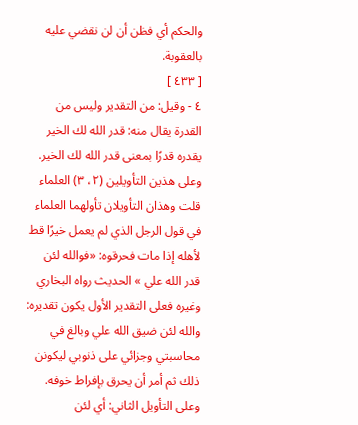والحكم أي فظن أن لن نقضي عليه بالعقوبة.
[ ٤٣٣ ]
٤ - وقيل: من التقدير وليس من القدرة يقال منه: قدر الله لك الخير يقدره قدرًا بمعنى قدر الله لك الخير.
وعلى هذين التأويلين (٢، ٣) العلماء قلت وهذان التأويلان تأولهما العلماء في قول الرجل الذي لم يعمل خيرًا قط لأهله إذا مات فحرقوه: «فوالله لئن قدر الله علي » الحديث رواه البخاري وغيره فعلى التقدير الأول يكون تقديره: والله لئن ضيق الله علي وبالغ في محاسبتي وجزائي على ذنوبي ليكونن ذلك ثم أمر أن يحرق بإفراط خوفه.
وعلى التأويل الثاني: أي لئن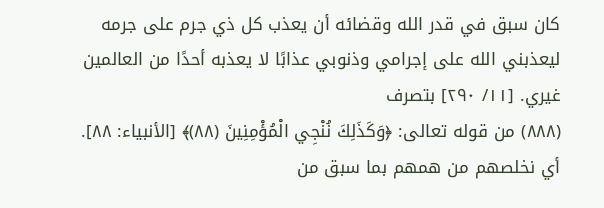كان سبق في قدر الله وقضائه أن يعذب كل ذي جرم على جرمه ليعذبني الله على إجرامي وذنوبي عذابًا لا يعذبه أحدًا من العالمين غيري. [١١/ ٢٩٠] بتصرف
(٨٨٨) من قوله تعالى: ﴿وَكَذَلِكَ نُنْجِي الْمُؤْمِنِينَ (٨٨)﴾ [الأنبياء: ٨٨].
أي نخلصهم من همهم بما سبق من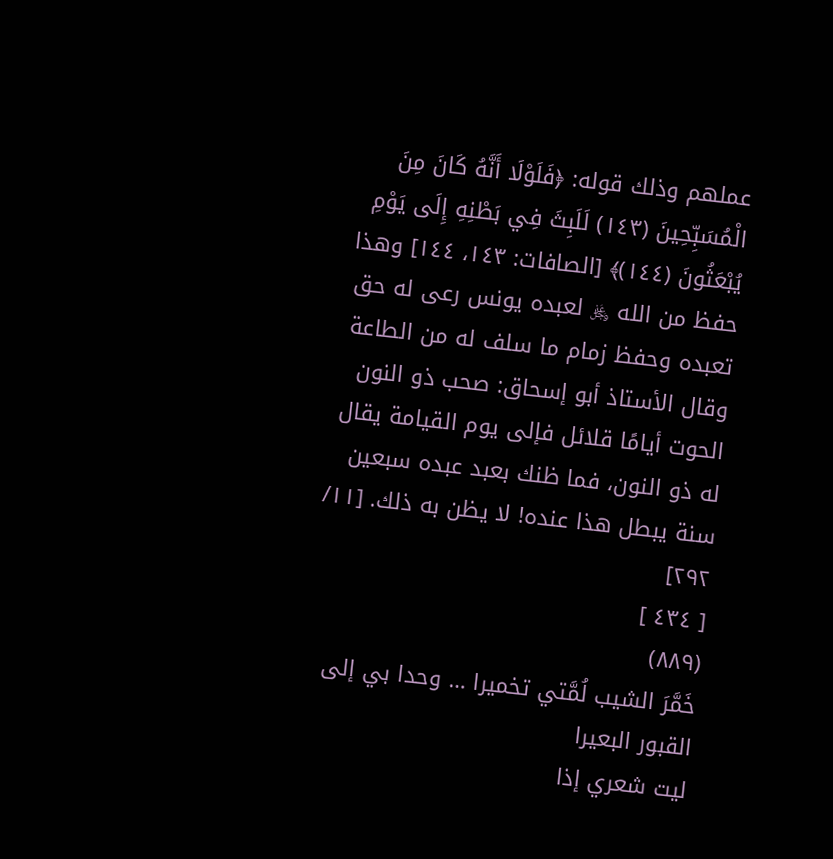عملهم وذلك قوله: ﴿فَلَوْلَا أَنَّهُ كَانَ مِنَ الْمُسَبِّحِينَ (١٤٣) لَلَبِثَ فِي بَطْنِهِ إِلَى يَوْمِ يُبْعَثُونَ (١٤٤)﴾ [الصافات: ١٤٣، ١٤٤] وهذا حفظ من الله ﷿ لعبده يونس رعى له حق تعبده وحفظ زمام ما سلف له من الطاعة وقال الأستاذ أبو إسحاق: صحب ذو النون الحوت أيامًا قلائل فإلى يوم القيامة يقال له ذو النون، فما ظنك بعبد عبده سبعين سنة يبطل هذا عنده! لا يظن به ذلك. [١١/ ٢٩٢]
[ ٤٣٤ ]
(٨٨٩)
خَمَّرَ الشيب لُمَّتي تخميرا … وحدا بي إلى القبور البعيرا
ليت شعري إذا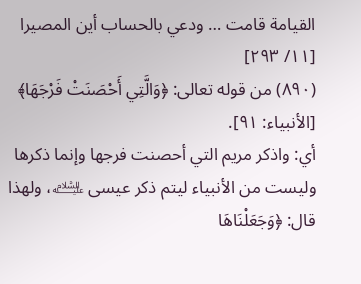القيامة قامت … ودعي بالحساب أين المصيرا
[١١/ ٢٩٣]
(٨٩٠) من قوله تعالى: ﴿وَالَّتِي أَحْصَنَتْ فَرْجَهَا﴾ [الأنبياء: ٩١].
أي: واذكر مريم التي أحصنت فرجها وإنما ذكرها وليست من الأنبياء ليتم ذكر عيسى ﵇، ولهذا قال: ﴿وَجَعَلْنَاهَا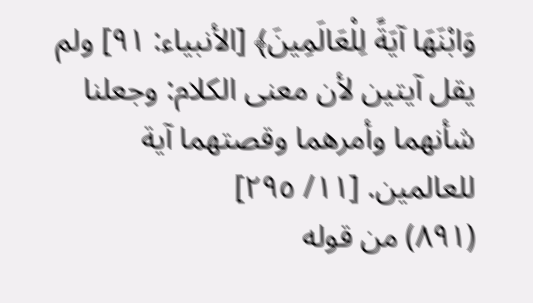وَابْنَهَا آيَةً لِلْعَالَمِينَ﴾ [الأنبياء: ٩١] ولم يقل آيتين لأن معنى الكلام: وجعلنا شأنهما وأمرهما وقصتهما آية للعالمين. [١١/ ٢٩٥]
(٨٩١) من قوله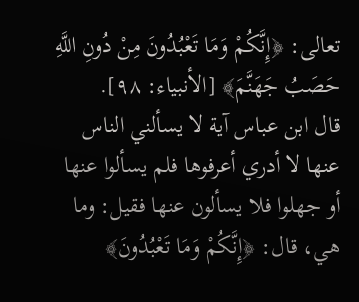تعالى: ﴿إِنَّكُمْ وَمَا تَعْبُدُونَ مِنْ دُونِ اللَّهِ حَصَبُ جَهَنَّمَ﴾ [الأنبياء: ٩٨].
قال ابن عباس آية لا يسألني الناس عنها لا أدري أعرفوها فلم يسألوا عنها أو جهلوا فلا يسألون عنها فقيل: وما هي، قال: ﴿إِنَّكُمْ وَمَا تَعْبُدُونَ﴾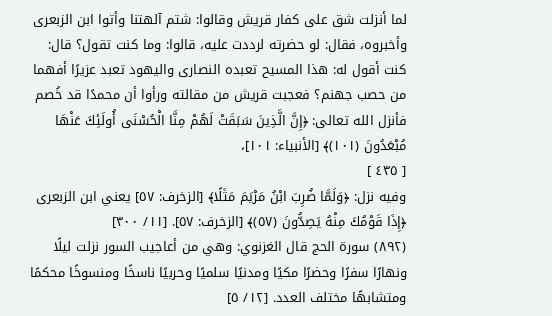لما أنزلت شق على كفار قريش وقالوا: شتم آلهتنا وأتوا ابن الزبعرى وأخبروه، فقال: لو حضرته لرددت عليه، قالوا: وما كنت تقول؟ قال: كنت أقول له: هذا المسيح تعبده النصارى واليهود تعبد عزيرًا أفهما من حصب جهنم؟ فعجبت قريش من مقالته ورأوا أن محمدًا قد خُصم فأنزل الله تعالى: ﴿إِنَّ الَّذِينَ سَبَقَتْ لَهُمْ مِنَّا الْحُسْنَى أُولَئِكَ عَنْهَا مُبْعَدُونَ (١٠١)﴾ [الأنبياء: ١٠١]،
[ ٤٣٥ ]
وفيه نزل: ﴿وَلَمَّا ضُرِبَ ابْنُ مَرْيَمَ مَثَلًا﴾ [الزخرف: ٥٧] يعني ابن الزبعرى ﴿إِذَا قَوْمُكَ مِنْهُ يَصِدُّونَ (٥٧)﴾ [الزخرف: ٥٧]. [١١/ ٣٠٠]
(٨٩٢) سورة الحج قال الغزنوي: وهي من أعاجيب السور نزلت ليلًا ونهارًا سفرًا وحضرًا مكيًا ومدنيًا سلميًا وحربيًا ناسخًا ومنسوخًا محكمًا ومتشابهًا مختلف العدد. [١٢/ ٥]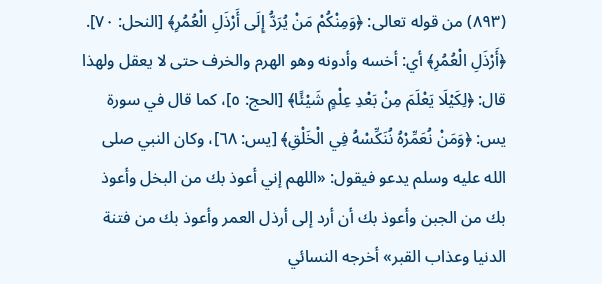(٨٩٣) من قوله تعالى: ﴿وَمِنْكُمْ مَنْ يُرَدُّ إِلَى أَرْذَلِ الْعُمُرِ﴾ [النحل: ٧٠].
﴿أَرْذَلِ الْعُمُرِ﴾ أي: أخسه وأدونه وهو الهرم والخرف حتى لا يعقل ولهذا قال: ﴿لِكَيْلَا يَعْلَمَ مِنْ بَعْدِ عِلْمٍ شَيْئًا﴾ [الحج: ٥]، كما قال في سورة يس: ﴿وَمَنْ نُعَمِّرْهُ نُنَكِّسْهُ فِي الْخَلْقِ﴾ [يس: ٦٨]، وكان النبي صلى الله عليه وسلم يدعو فيقول: «اللهم إني أعوذ بك من البخل وأعوذ بك من الجبن وأعوذ بك أن أرد إلى أرذل العمر وأعوذ بك من فتنة الدنيا وعذاب القبر» أخرجه النسائي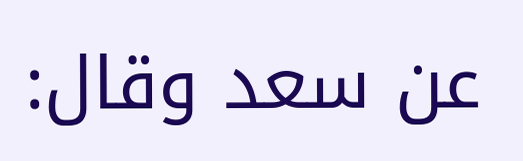عن سعد وقال: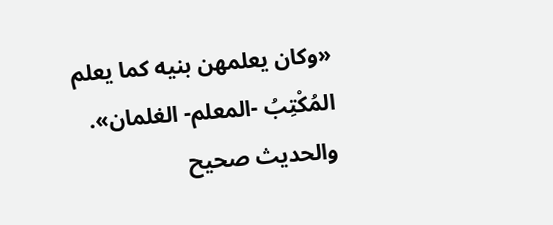«وكان يعلمهن بنيه كما يعلم المُكْتِبُ -المعلم- الغلمان». والحديث صحيح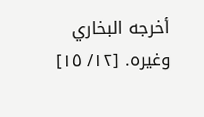أخرجه البخاري وغيره. [١٢/ ١٥]